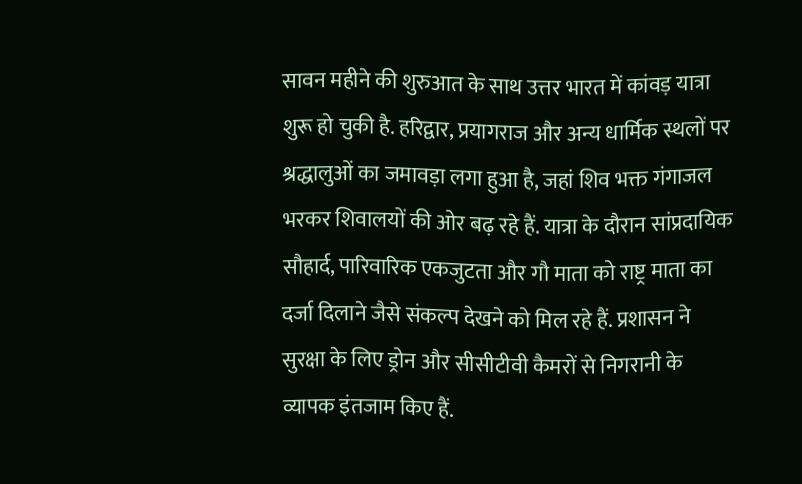सावन महीने की शुरुआत के साथ उत्तर भारत में कांवड़ यात्रा शुरू हो चुकी है. हरिद्वार, प्रयागराज और अन्य धार्मिक स्थलों पर श्रद्धालुओं का जमावड़ा लगा हुआ है, जहां शिव भक्त गंगाजल भरकर शिवालयों की ओर बढ़ रहे हैं. यात्रा के दौरान सांप्रदायिक सौहार्द, पारिवारिक एकजुटता और गौ माता को राष्ट्र माता का दर्जा दिलाने जैसे संकल्प देखने को मिल रहे हैं. प्रशासन ने सुरक्षा के लिए ड्रोन और सीसीटीवी कैमरों से निगरानी के व्यापक इंतजाम किए हैं.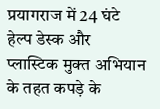प्रयागराज में 24 घंटे हेल्प डेस्क और प्लास्टिक मुक्त अभियान के तहत कपड़े के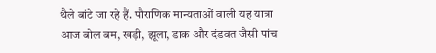थैले बांटे जा रहे हैं. पौराणिक मान्यताओं वाली यह यात्रा आज बोल बम, खड़ी, झूला, डाक और दंडवत जैसी पांच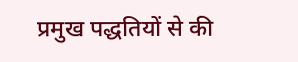प्रमुख पद्धतियों से की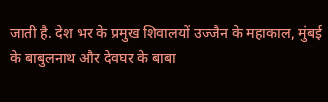जाती है. देश भर के प्रमुख शिवालयों उज्जैन के महाकाल, मुंबई के बाबुलनाथ और देवघर के बाबा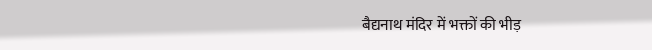बैद्यनाथ मंदिर में भक्तों की भीड़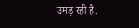उमड़ रही है.